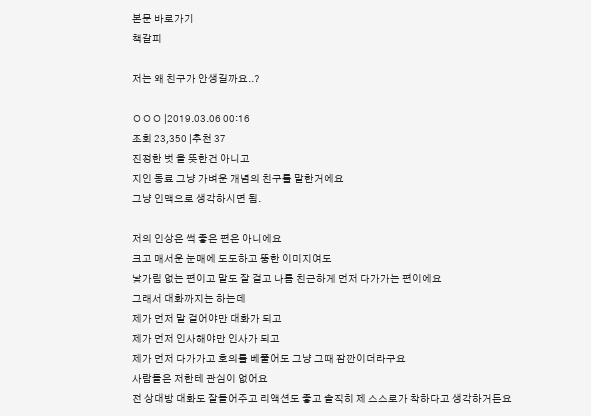본문 바로가기
책갈피

저는 왜 친구가 안생길까요..?

ㅇㅇㅇ |2019.03.06 00:16
조회 23,350 |추천 37
진정한 벗 을 뜻한건 아니고
지인 동료 그냥 가벼운 개념의 친구를 말한거에요
그냥 인맥으로 생각하시면 됨.

저의 인상은 썩 좋은 편은 아니에요
크고 매서운 눈매에 도도하고 뚱한 이미지여도
낯가림 없는 편이고 말도 잘 걸고 나름 친근하게 먼저 다가가는 편이에요
그래서 대화까지는 하는데
제가 먼저 말 걸어야만 대화가 되고
제가 먼저 인사해야만 인사가 되고
제가 먼저 다가가고 호의를 베풀어도 그냥 그때 잠깐이더라구요
사람들은 저한테 관심이 없어요
전 상대방 대화도 잘들어주고 리액션도 좋고 솔직히 제 스스로가 착하다고 생각하거든요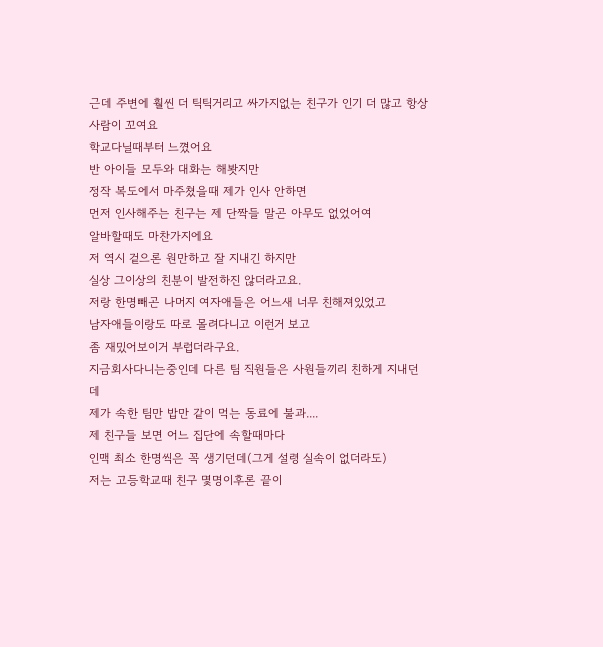근데 주변에 훨씬 더 틱틱거리고 싸가지없는 친구가 인기 더 많고 항상 사람이 꼬여요
학교다닐때부터 느꼈어요
반 아이들 모두와 대화는 해봣지만
정작 복도에서 마주쳤을때 제가 인사 안하면
먼저 인사해주는 친구는 제 단짝들 말곤 아무도 없었어여
알바할때도 마찬가지에요
저 역시 겉으론 원만하고 잘 지내긴 하지만
실상 그이상의 친분이 발전하진 않더라고요.
저랑 한명빼곤 나머지 여자애들은 어느새 너무 친해져있었고
남자애들이랑도 따로 몰려다니고 이런거 보고
좀 재밌어보이거 부럽더라구요.
지금회사다니는중인데 다른 팀 직원들은 사원들끼리 친하게 지내던데
제가 속한 팀만 밥만 같이 먹는 동료에 불과....
제 친구들 보면 어느 집단에 속할때마다
인맥 최소 한명씩은 꼭 생기던데(그게 설령 실속이 없더라도)
저는 고등학교때 친구 몇명이후론 끝이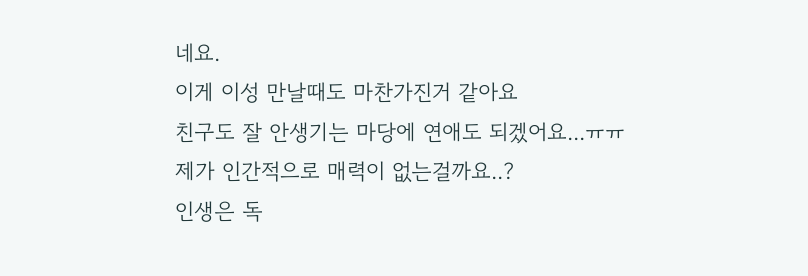네요.
이게 이성 만날때도 마찬가진거 같아요
친구도 잘 안생기는 마당에 연애도 되겠어요...ㅠㅠ
제가 인간적으로 매력이 없는걸까요..?
인생은 독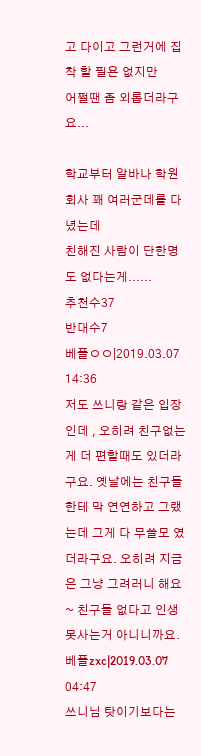고 다이고 그런거에 집착 할 필욘 없지만
어쩔땐 좀 외롭더라구요...

학교부터 알바나 학원 회사 꽤 여러군데를 다녔는데
친해진 사람이 단한명도 없다는게......
추천수37
반대수7
베플ㅇㅇ|2019.03.07 14:36
저도 쓰니랑 같은 입장인데 , 오히려 친구없는게 더 편할때도 있더라구요. 옛날에는 친구들한테 막 연연하고 그랬는데 그게 다 무쓸모 였더라구요. 오히려 지금은 그냥 그려러니 해요~ 친구들 없다고 인생 못사는거 아니니까요.
베플zxc|2019.03.07 04:47
쓰니님 탓이기보다는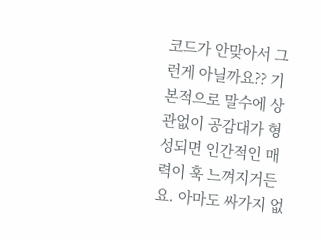코드가 안맞아서 그런게 아닐까요?? 기본적으로 말수에 상관없이 공감대가 형성되면 인간적인 매력이 훅 느껴지거든요. 아마도 싸가지 없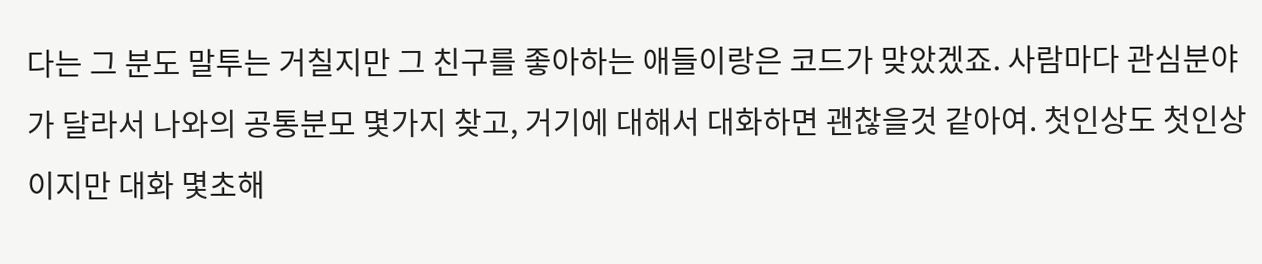다는 그 분도 말투는 거칠지만 그 친구를 좋아하는 애들이랑은 코드가 맞았겠죠. 사람마다 관심분야가 달라서 나와의 공통분모 몇가지 찾고, 거기에 대해서 대화하면 괜찮을것 같아여. 첫인상도 첫인상이지만 대화 몇초해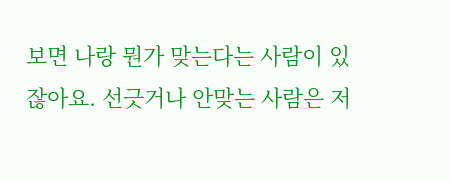보면 나랑 뭔가 맞는다는 사람이 있잖아요. 선긋거나 안맞는 사람은 저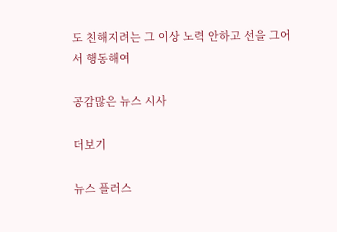도 친해지려는 그 이상 노력 안하고 선을 그어서 행동해여

공감많은 뉴스 시사

더보기

뉴스 플러스